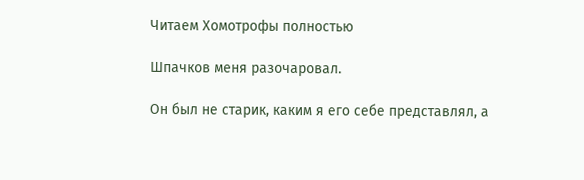Читаем Хомотрофы полностью

Шпачков меня разочаровал.

Он был не старик, каким я его себе представлял, а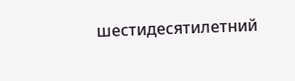шестидесятилетний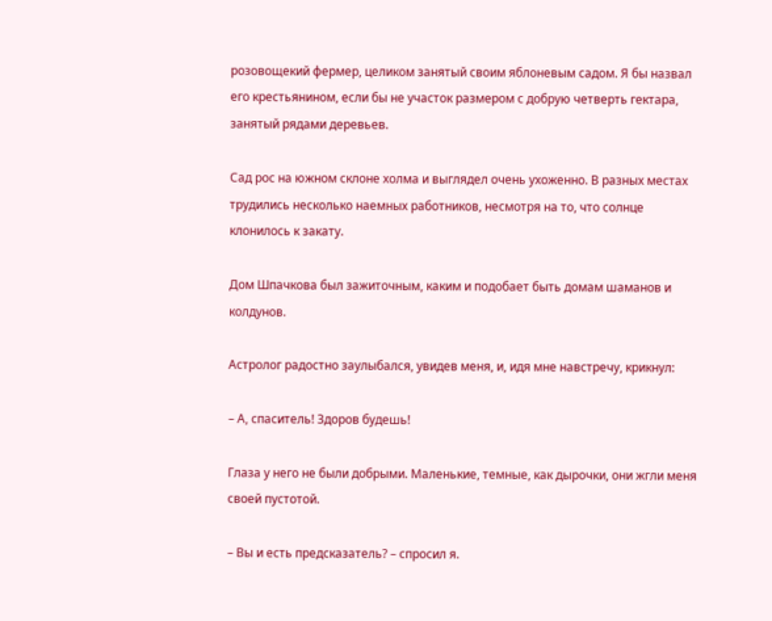розовощекий фермер, целиком занятый своим яблоневым садом. Я бы назвал его крестьянином, если бы не участок размером с добрую четверть гектара, занятый рядами деревьев.

Сад рос на южном склоне холма и выглядел очень ухоженно. В разных местах трудились несколько наемных работников, несмотря на то, что солнце клонилось к закату.

Дом Шпачкова был зажиточным, каким и подобает быть домам шаманов и колдунов.

Астролог радостно заулыбался, увидев меня, и, идя мне навстречу, крикнул:

– А, спаситель! Здоров будешь!

Глаза у него не были добрыми. Маленькие, темные, как дырочки, они жгли меня своей пустотой.

– Вы и есть предсказатель? – спросил я.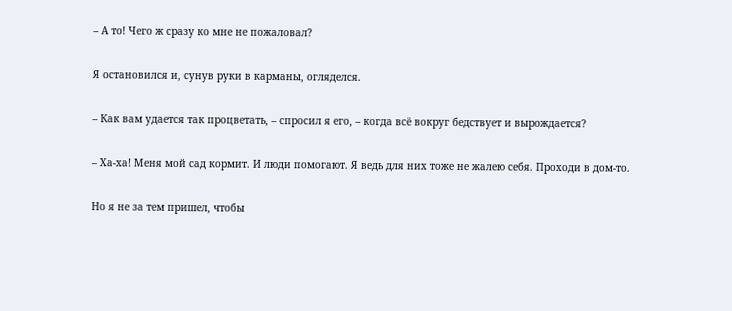– А то! Чего ж сразу ко мне не пожаловал?

Я остановился и, сунув руки в карманы, огляделся.

– Как вам удается так процветать, – спросил я его, – когда всё вокруг бедствует и вырождается?

– Ха-ха! Меня мой сад кормит. И люди помогают. Я ведь для них тоже не жалею себя. Проходи в дом-то.

Но я не за тем пришел, чтобы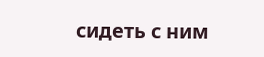сидеть с ним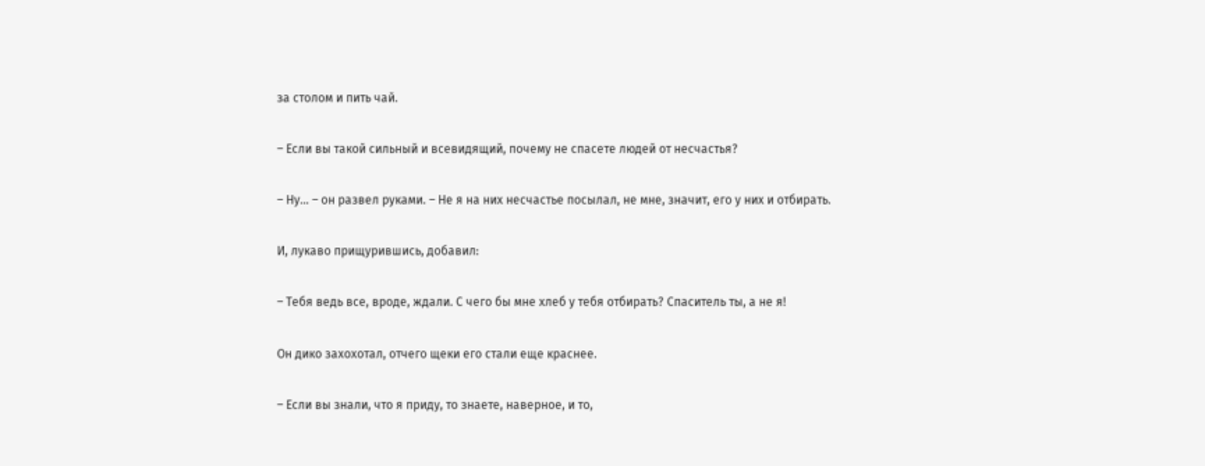за столом и пить чай.

– Если вы такой сильный и всевидящий, почему не спасете людей от несчастья?

– Ну… – он развел руками. – Не я на них несчастье посылал, не мне, значит, его у них и отбирать.

И, лукаво прищурившись, добавил:

– Тебя ведь все, вроде, ждали. С чего бы мне хлеб у тебя отбирать? Спаситель ты, а не я!

Он дико захохотал, отчего щеки его стали еще краснее.

– Если вы знали, что я приду, то знаете, наверное, и то,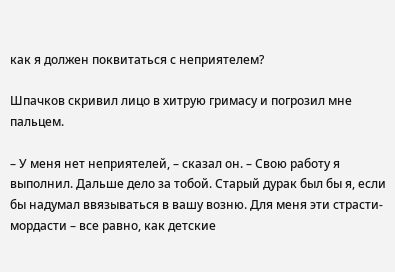как я должен поквитаться с неприятелем?

Шпачков скривил лицо в хитрую гримасу и погрозил мне пальцем.

– У меня нет неприятелей, – сказал он. – Свою работу я выполнил. Дальше дело за тобой. Старый дурак был бы я, если бы надумал ввязываться в вашу возню. Для меня эти страсти-мордасти – все равно, как детские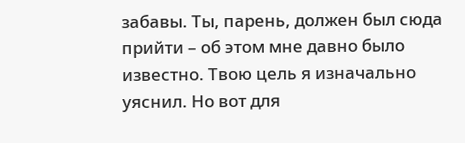забавы. Ты, парень, должен был сюда прийти – об этом мне давно было известно. Твою цель я изначально уяснил. Но вот для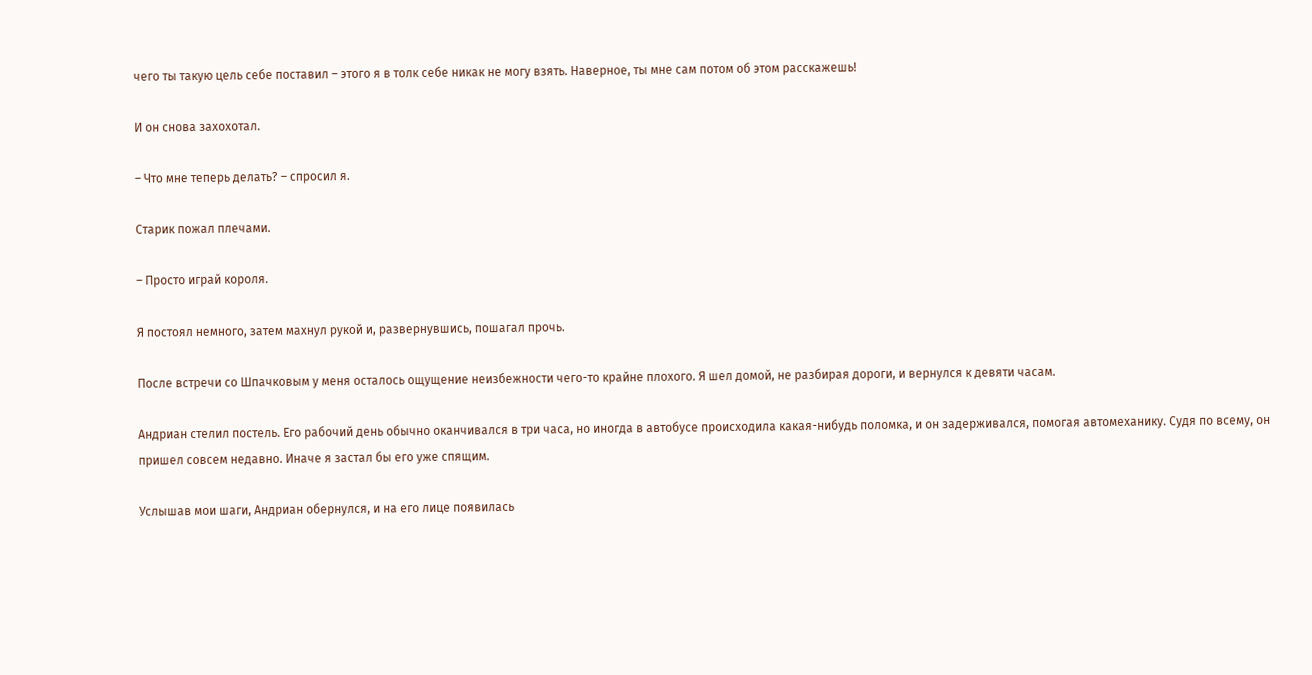чего ты такую цель себе поставил – этого я в толк себе никак не могу взять. Наверное, ты мне сам потом об этом расскажешь!

И он снова захохотал.

– Что мне теперь делать? – спросил я.

Старик пожал плечами.

– Просто играй короля.

Я постоял немного, затем махнул рукой и, развернувшись, пошагал прочь.

После встречи со Шпачковым у меня осталось ощущение неизбежности чего-то крайне плохого. Я шел домой, не разбирая дороги, и вернулся к девяти часам.

Андриан стелил постель. Его рабочий день обычно оканчивался в три часа, но иногда в автобусе происходила какая-нибудь поломка, и он задерживался, помогая автомеханику. Судя по всему, он пришел совсем недавно. Иначе я застал бы его уже спящим.

Услышав мои шаги, Андриан обернулся, и на его лице появилась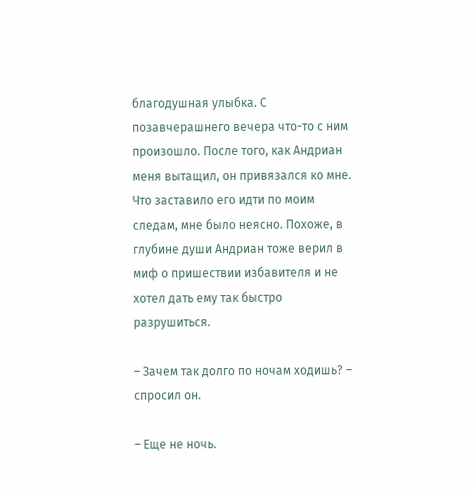благодушная улыбка. С позавчерашнего вечера что-то с ним произошло. После того, как Андриан меня вытащил, он привязался ко мне. Что заставило его идти по моим следам, мне было неясно. Похоже, в глубине души Андриан тоже верил в миф о пришествии избавителя и не хотел дать ему так быстро разрушиться.

– Зачем так долго по ночам ходишь? – спросил он.

– Еще не ночь.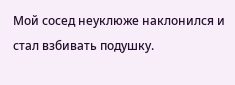Мой сосед неуклюже наклонился и стал взбивать подушку.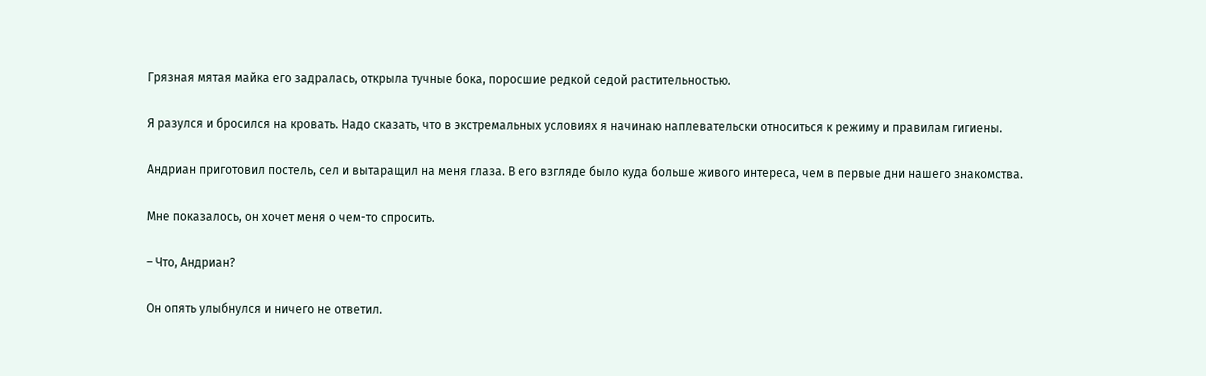Грязная мятая майка его задралась, открыла тучные бока, поросшие редкой седой растительностью.

Я разулся и бросился на кровать. Надо сказать, что в экстремальных условиях я начинаю наплевательски относиться к режиму и правилам гигиены.

Андриан приготовил постель, сел и вытаращил на меня глаза. В его взгляде было куда больше живого интереса, чем в первые дни нашего знакомства.

Мне показалось, он хочет меня о чем-то спросить.

– Что, Андриан?

Он опять улыбнулся и ничего не ответил.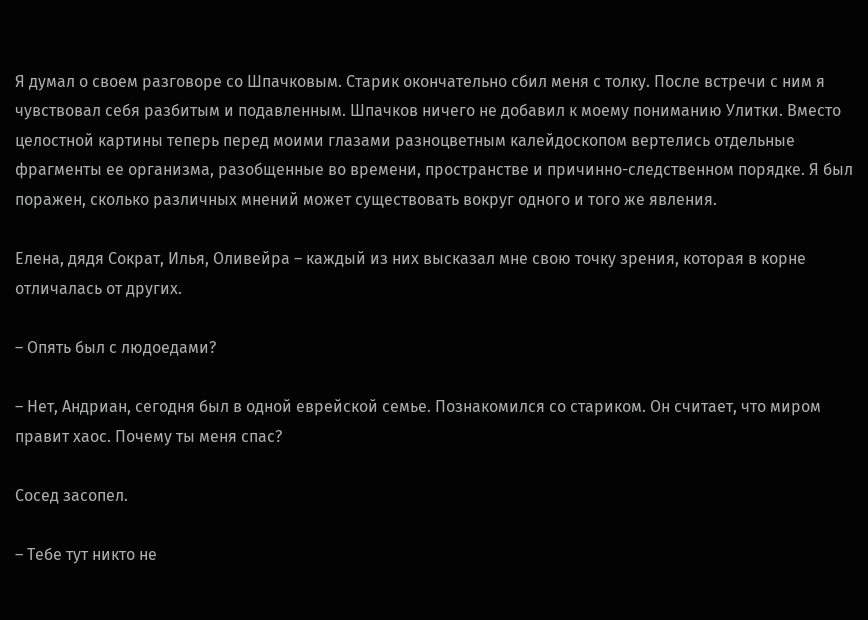Я думал о своем разговоре со Шпачковым. Старик окончательно сбил меня с толку. После встречи с ним я чувствовал себя разбитым и подавленным. Шпачков ничего не добавил к моему пониманию Улитки. Вместо целостной картины теперь перед моими глазами разноцветным калейдоскопом вертелись отдельные фрагменты ее организма, разобщенные во времени, пространстве и причинно-следственном порядке. Я был поражен, сколько различных мнений может существовать вокруг одного и того же явления.

Елена, дядя Сократ, Илья, Оливейра – каждый из них высказал мне свою точку зрения, которая в корне отличалась от других.

– Опять был с людоедами?

– Нет, Андриан, сегодня был в одной еврейской семье. Познакомился со стариком. Он считает, что миром правит хаос. Почему ты меня спас?

Сосед засопел.

– Тебе тут никто не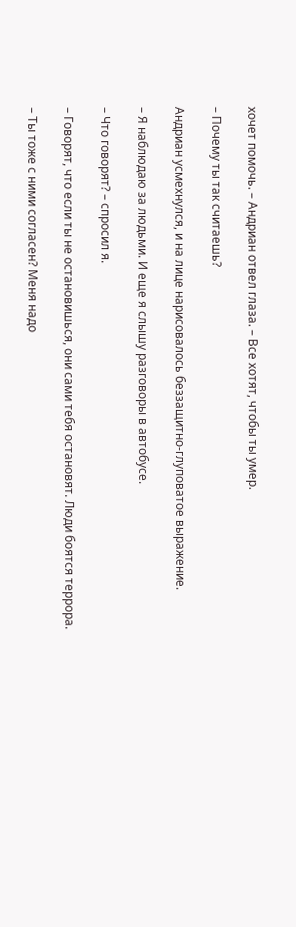хочет помочь. – Андриан отвел глаза. – Все хотят, чтобы ты умер.

– Почему ты так считаешь?

Андриан усмехнулся, и на лице нарисовалось беззащитно-глуповатое выражение.

– Я наблюдаю за людьми. И еще я слышу разговоры в автобусе.

– Что говорят? – спросил я.

– Говорят, что если ты не остановишься, они сами тебя остановят. Люди боятся террора.

– Ты тоже с ними согласен? Меня надо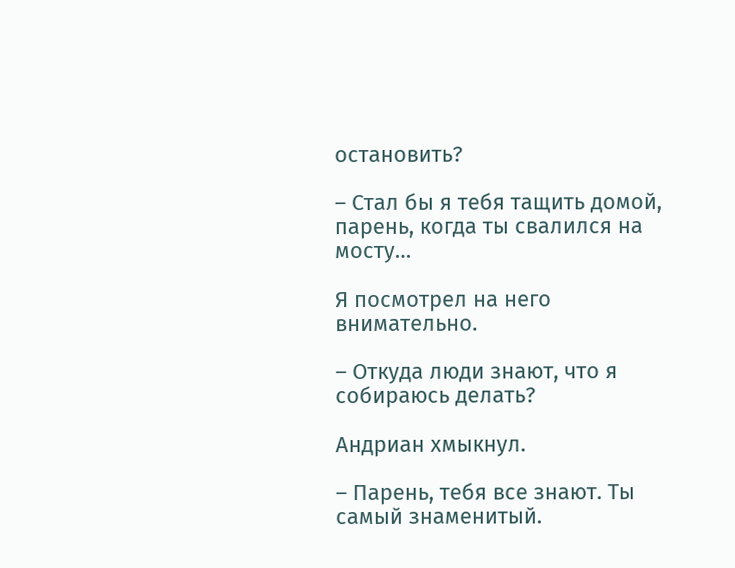остановить?

– Стал бы я тебя тащить домой, парень, когда ты свалился на мосту…

Я посмотрел на него внимательно.

– Откуда люди знают, что я собираюсь делать?

Андриан хмыкнул.

– Парень, тебя все знают. Ты самый знаменитый.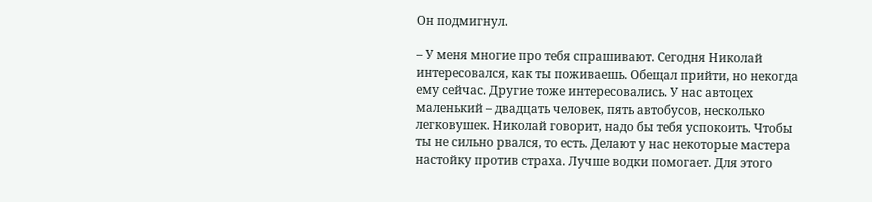Он подмигнул.

– У меня многие про тебя спрашивают. Сегодня Николай интересовался, как ты поживаешь. Обещал прийти, но некогда ему сейчас. Другие тоже интересовались. У нас автоцех маленький – двадцать человек, пять автобусов, несколько легковушек. Николай говорит, надо бы тебя успокоить. Чтобы ты не сильно рвался, то есть. Делают у нас некоторые мастера настойку против страха. Лучше водки помогает. Для этого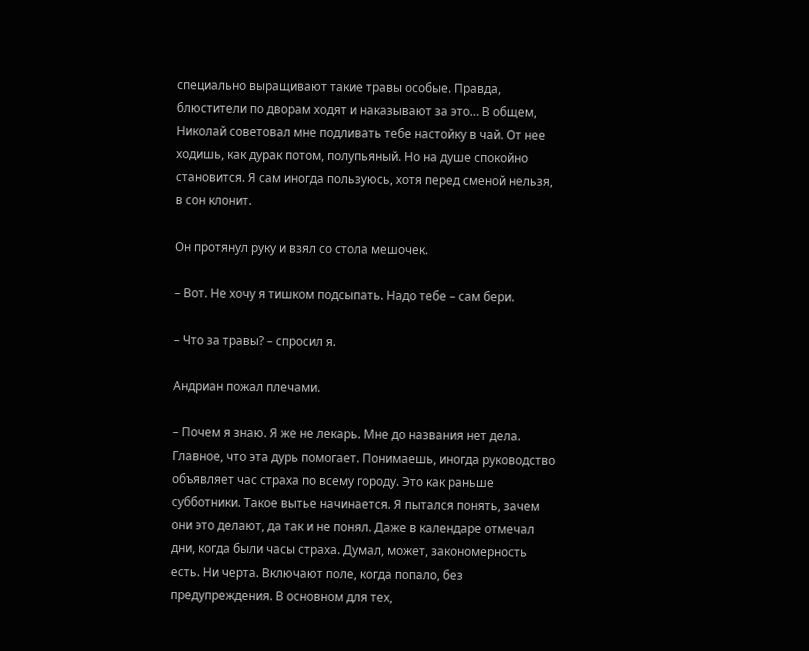специально выращивают такие травы особые. Правда, блюстители по дворам ходят и наказывают за это… В общем, Николай советовал мне подливать тебе настойку в чай. От нее ходишь, как дурак потом, полупьяный. Но на душе спокойно становится. Я сам иногда пользуюсь, хотя перед сменой нельзя, в сон клонит.

Он протянул руку и взял со стола мешочек.

– Вот. Не хочу я тишком подсыпать. Надо тебе – сам бери.

– Что за травы? – спросил я.

Андриан пожал плечами.

– Почем я знаю. Я же не лекарь. Мне до названия нет дела. Главное, что эта дурь помогает. Понимаешь, иногда руководство объявляет час страха по всему городу. Это как раньше субботники. Такое вытье начинается. Я пытался понять, зачем они это делают, да так и не понял. Даже в календаре отмечал дни, когда были часы страха. Думал, может, закономерность есть. Ни черта. Включают поле, когда попало, без предупреждения. В основном для тех,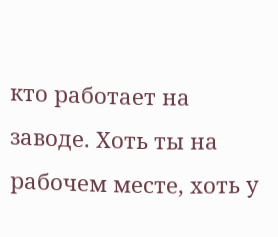кто работает на заводе. Хоть ты на рабочем месте, хоть у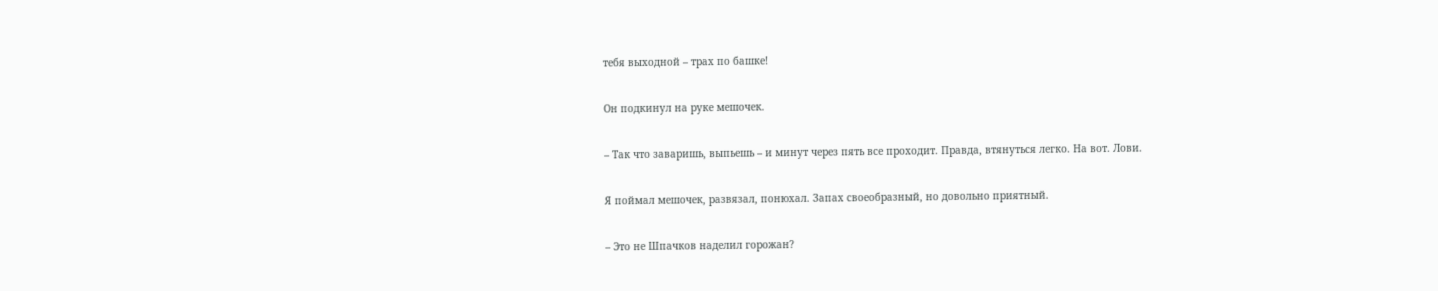тебя выходной – трах по башке!

Он подкинул на руке мешочек.

– Так что заваришь, выпьешь – и минут через пять все проходит. Правда, втянуться легко. На вот. Лови.

Я поймал мешочек, развязал, понюхал. Запах своеобразный, но довольно приятный.

– Это не Шпачков наделил горожан?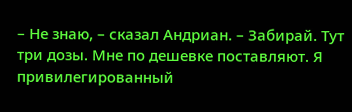– Не знаю, – сказал Андриан. – Забирай. Тут три дозы. Мне по дешевке поставляют. Я привилегированный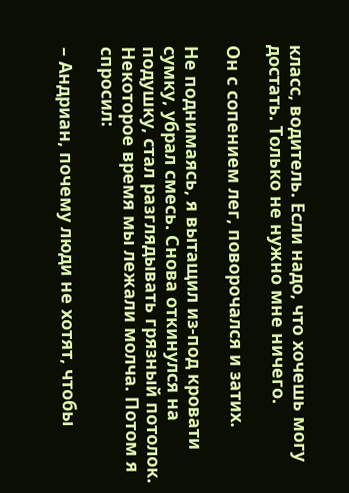класс, водитель. Если надо, что хочешь могу достать. Только не нужно мне ничего.

Он с сопением лег, поворочался и затих.

Не поднимаясь, я вытащил из-под кровати сумку, убрал смесь. Снова откинулся на подушку, стал разглядывать грязный потолок. Некоторое время мы лежали молча. Потом я спросил:

– Андриан, почему люди не хотят, чтобы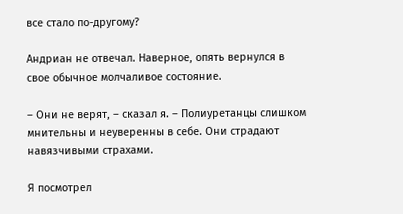все стало по-другому?

Андриан не отвечал. Наверное, опять вернулся в свое обычное молчаливое состояние.

– Они не верят, – сказал я. – Полиуретанцы слишком мнительны и неуверенны в себе. Они страдают навязчивыми страхами.

Я посмотрел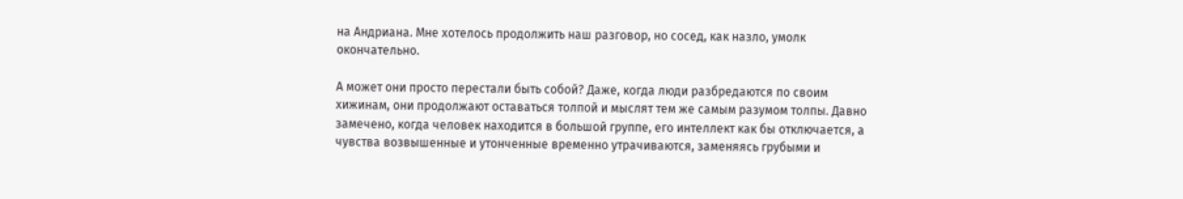на Андриана. Мне хотелось продолжить наш разговор, но сосед, как назло, умолк окончательно.

А может они просто перестали быть собой? Даже, когда люди разбредаются по своим хижинам, они продолжают оставаться толпой и мыслят тем же самым разумом толпы. Давно замечено, когда человек находится в большой группе, его интеллект как бы отключается, а чувства возвышенные и утонченные временно утрачиваются, заменяясь грубыми и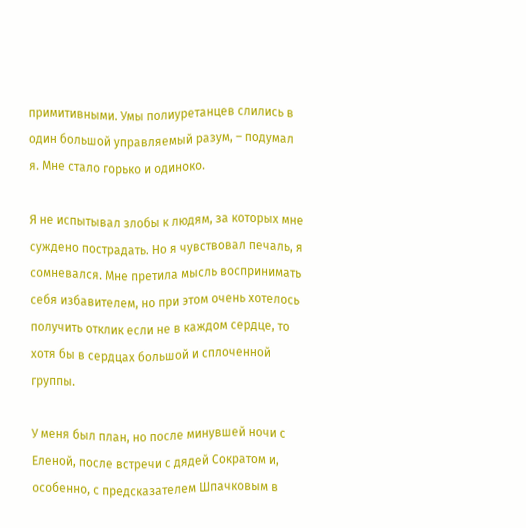примитивными. Умы полиуретанцев слились в один большой управляемый разум, – подумал я. Мне стало горько и одиноко.

Я не испытывал злобы к людям, за которых мне суждено пострадать. Но я чувствовал печаль, я сомневался. Мне претила мысль воспринимать себя избавителем, но при этом очень хотелось получить отклик если не в каждом сердце, то хотя бы в сердцах большой и сплоченной группы.

У меня был план, но после минувшей ночи с Еленой, после встречи с дядей Сократом и, особенно, с предсказателем Шпачковым в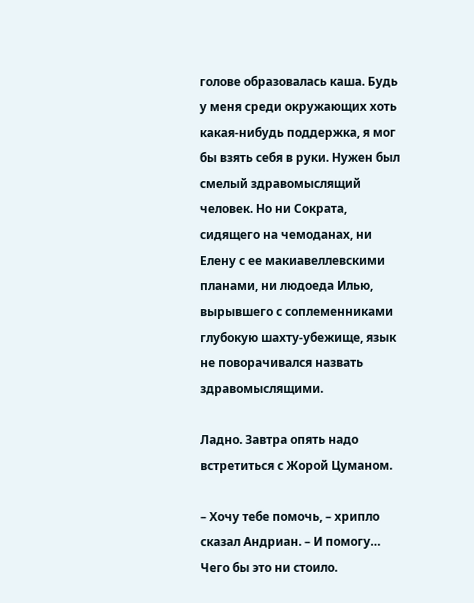голове образовалась каша. Будь у меня среди окружающих хоть какая-нибудь поддержка, я мог бы взять себя в руки. Нужен был смелый здравомыслящий человек. Но ни Сократа, сидящего на чемоданах, ни Елену с ее макиавеллевскими планами, ни людоеда Илью, вырывшего с соплеменниками глубокую шахту-убежище, язык не поворачивался назвать здравомыслящими.

Ладно. Завтра опять надо встретиться с Жорой Цуманом.

– Хочу тебе помочь, – хрипло сказал Андриан. – И помогу… Чего бы это ни стоило.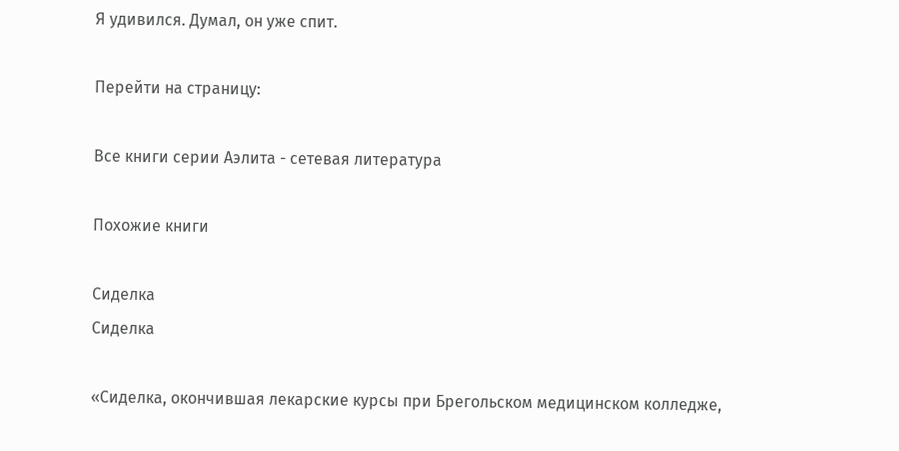Я удивился. Думал, он уже спит.

Перейти на страницу:

Все книги серии Аэлита - сетевая литература

Похожие книги

Сиделка
Сиделка

«Сиделка, окончившая лекарские курсы при Брегольском медицинском колледже,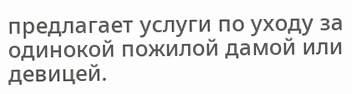предлагает услуги по уходу за одинокой пожилой дамой или девицей.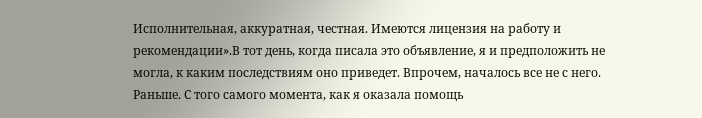Исполнительная, аккуратная, честная. Имеются лицензия на работу и рекомендации».В тот день, когда писала это объявление, я и предположить не могла, к каким последствиям оно приведет. Впрочем, началось все не с него. Раньше. С того самого момента, как я оказала помощь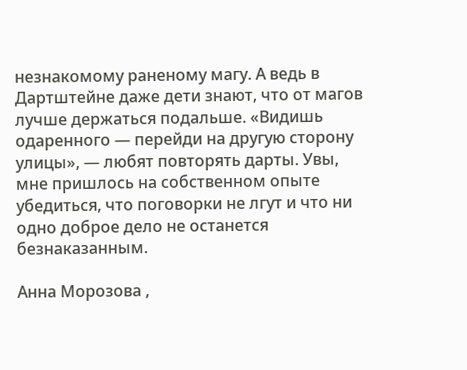незнакомому раненому магу. А ведь в Дартштейне даже дети знают, что от магов лучше держаться подальше. «Видишь одаренного — перейди на другую сторону улицы», — любят повторять дарты. Увы, мне пришлось на собственном опыте убедиться, что поговорки не лгут и что ни одно доброе дело не останется безнаказанным.

Анна Морозова ,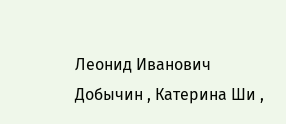Леонид Иванович Добычин , Катерина Ши ,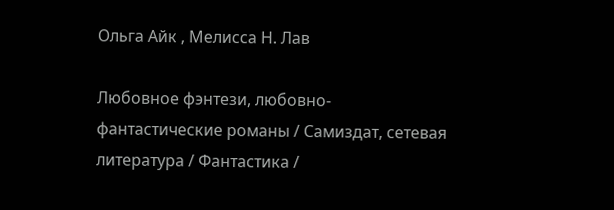Ольга Айк , Мелисса Н. Лав

Любовное фэнтези, любовно-фантастические романы / Самиздат, сетевая литература / Фантастика /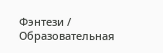Фэнтези / Образовательная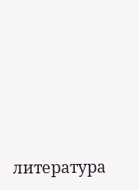литература